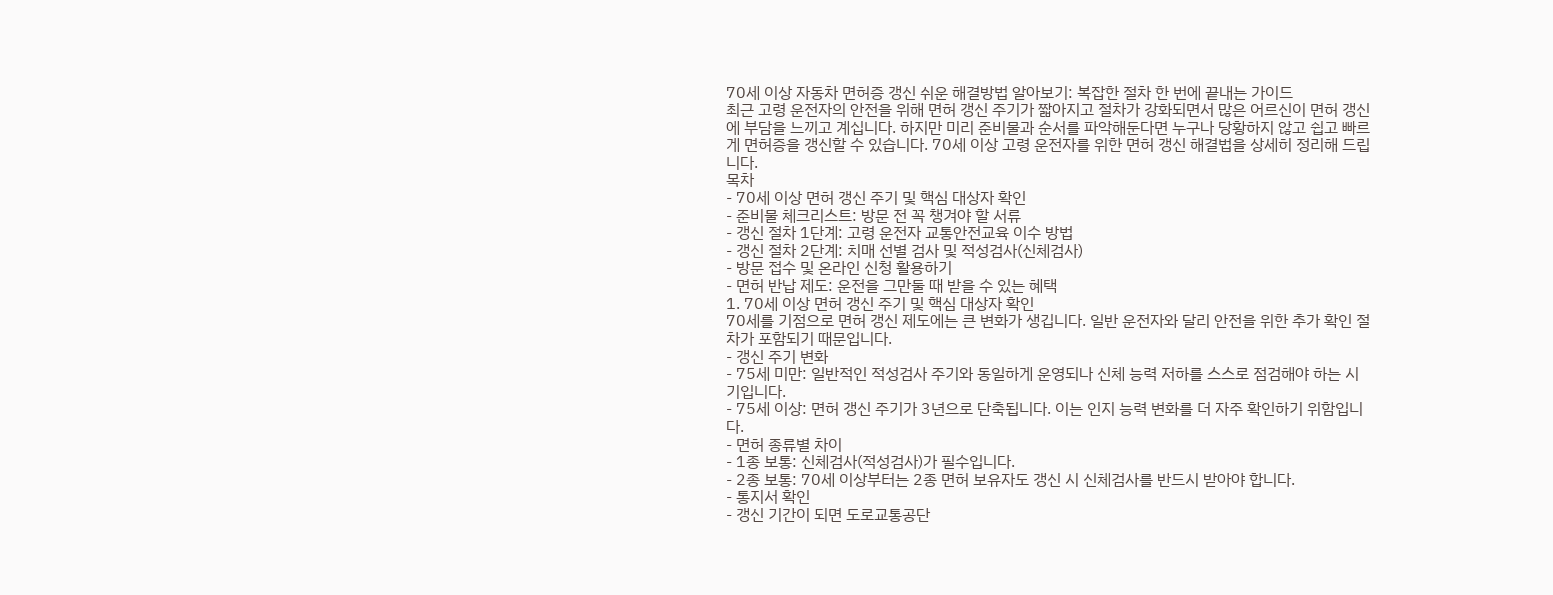70세 이상 자동차 면허증 갱신 쉬운 해결방법 알아보기: 복잡한 절차 한 번에 끝내는 가이드
최근 고령 운전자의 안전을 위해 면허 갱신 주기가 짧아지고 절차가 강화되면서 많은 어르신이 면허 갱신에 부담을 느끼고 계십니다. 하지만 미리 준비물과 순서를 파악해둔다면 누구나 당황하지 않고 쉽고 빠르게 면허증을 갱신할 수 있습니다. 70세 이상 고령 운전자를 위한 면허 갱신 해결법을 상세히 정리해 드립니다.
목차
- 70세 이상 면허 갱신 주기 및 핵심 대상자 확인
- 준비물 체크리스트: 방문 전 꼭 챙겨야 할 서류
- 갱신 절차 1단계: 고령 운전자 교통안전교육 이수 방법
- 갱신 절차 2단계: 치매 선별 검사 및 적성검사(신체검사)
- 방문 접수 및 온라인 신청 활용하기
- 면허 반납 제도: 운전을 그만둘 때 받을 수 있는 혜택
1. 70세 이상 면허 갱신 주기 및 핵심 대상자 확인
70세를 기점으로 면허 갱신 제도에는 큰 변화가 생깁니다. 일반 운전자와 달리 안전을 위한 추가 확인 절차가 포함되기 때문입니다.
- 갱신 주기 변화
- 75세 미만: 일반적인 적성검사 주기와 동일하게 운영되나 신체 능력 저하를 스스로 점검해야 하는 시기입니다.
- 75세 이상: 면허 갱신 주기가 3년으로 단축됩니다. 이는 인지 능력 변화를 더 자주 확인하기 위함입니다.
- 면허 종류별 차이
- 1종 보통: 신체검사(적성검사)가 필수입니다.
- 2종 보통: 70세 이상부터는 2종 면허 보유자도 갱신 시 신체검사를 반드시 받아야 합니다.
- 통지서 확인
- 갱신 기간이 되면 도로교통공단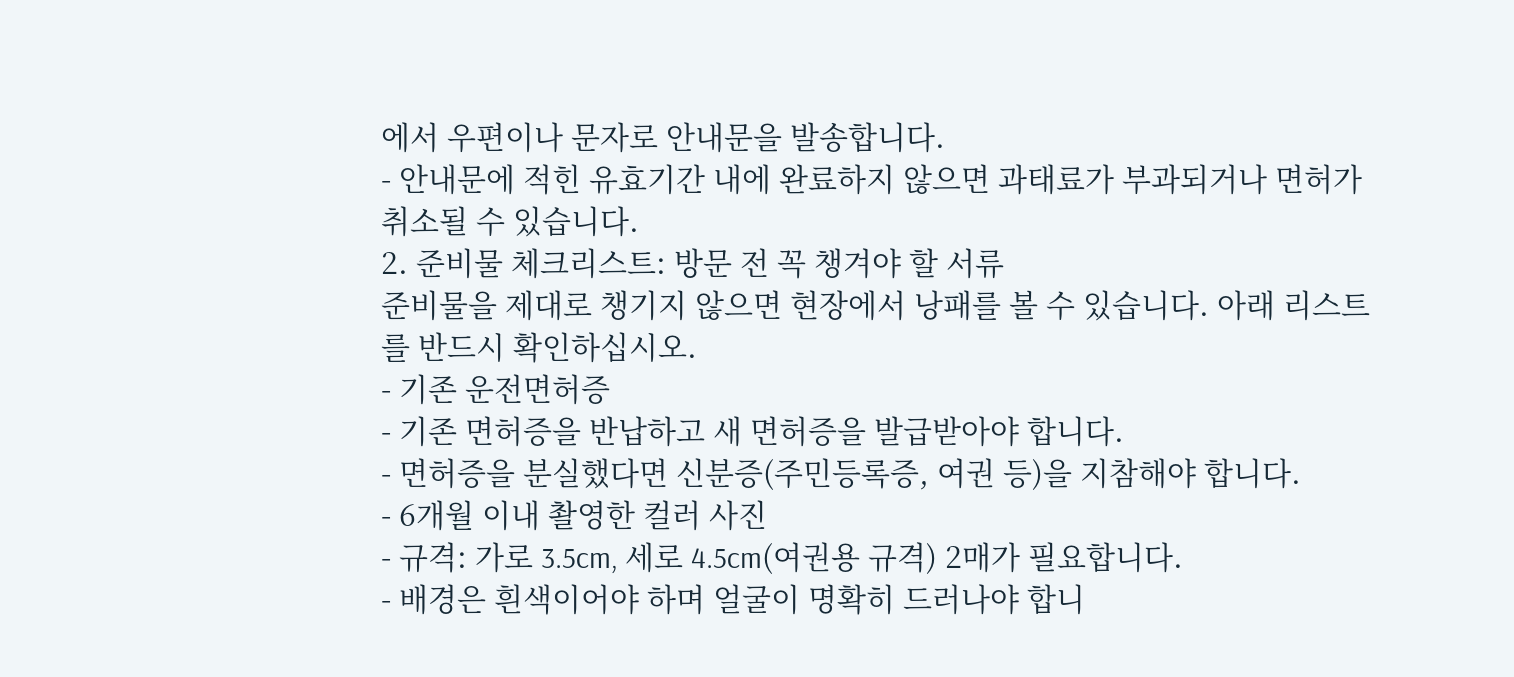에서 우편이나 문자로 안내문을 발송합니다.
- 안내문에 적힌 유효기간 내에 완료하지 않으면 과태료가 부과되거나 면허가 취소될 수 있습니다.
2. 준비물 체크리스트: 방문 전 꼭 챙겨야 할 서류
준비물을 제대로 챙기지 않으면 현장에서 낭패를 볼 수 있습니다. 아래 리스트를 반드시 확인하십시오.
- 기존 운전면허증
- 기존 면허증을 반납하고 새 면허증을 발급받아야 합니다.
- 면허증을 분실했다면 신분증(주민등록증, 여권 등)을 지참해야 합니다.
- 6개월 이내 촬영한 컬러 사진
- 규격: 가로 3.5cm, 세로 4.5cm(여권용 규격) 2매가 필요합니다.
- 배경은 흰색이어야 하며 얼굴이 명확히 드러나야 합니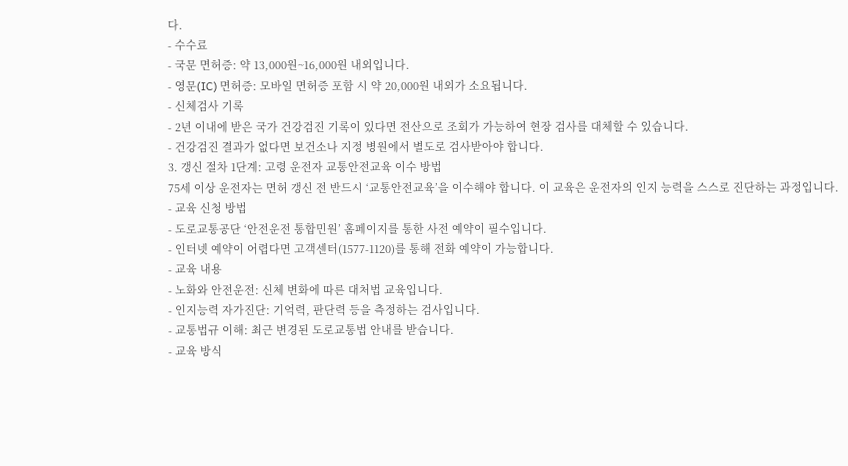다.
- 수수료
- 국문 면허증: 약 13,000원~16,000원 내외입니다.
- 영문(IC) 면허증: 모바일 면허증 포함 시 약 20,000원 내외가 소요됩니다.
- 신체검사 기록
- 2년 이내에 받은 국가 건강검진 기록이 있다면 전산으로 조회가 가능하여 현장 검사를 대체할 수 있습니다.
- 건강검진 결과가 없다면 보건소나 지정 병원에서 별도로 검사받아야 합니다.
3. 갱신 절차 1단계: 고령 운전자 교통안전교육 이수 방법
75세 이상 운전자는 면허 갱신 전 반드시 ‘교통안전교육’을 이수해야 합니다. 이 교육은 운전자의 인지 능력을 스스로 진단하는 과정입니다.
- 교육 신청 방법
- 도로교통공단 ‘안전운전 통합민원’ 홈페이지를 통한 사전 예약이 필수입니다.
- 인터넷 예약이 어렵다면 고객센터(1577-1120)를 통해 전화 예약이 가능합니다.
- 교육 내용
- 노화와 안전운전: 신체 변화에 따른 대처법 교육입니다.
- 인지능력 자가진단: 기억력, 판단력 등을 측정하는 검사입니다.
- 교통법규 이해: 최근 변경된 도로교통법 안내를 받습니다.
- 교육 방식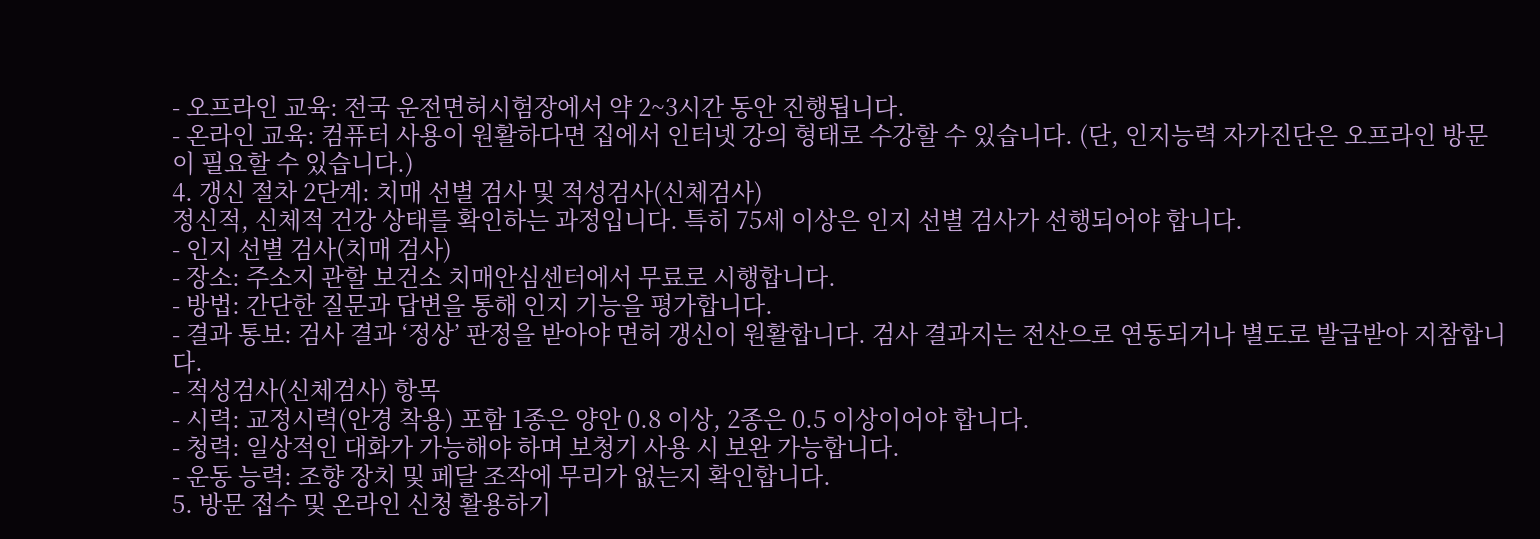- 오프라인 교육: 전국 운전면허시험장에서 약 2~3시간 동안 진행됩니다.
- 온라인 교육: 컴퓨터 사용이 원활하다면 집에서 인터넷 강의 형태로 수강할 수 있습니다. (단, 인지능력 자가진단은 오프라인 방문이 필요할 수 있습니다.)
4. 갱신 절차 2단계: 치매 선별 검사 및 적성검사(신체검사)
정신적, 신체적 건강 상태를 확인하는 과정입니다. 특히 75세 이상은 인지 선별 검사가 선행되어야 합니다.
- 인지 선별 검사(치매 검사)
- 장소: 주소지 관할 보건소 치매안심센터에서 무료로 시행합니다.
- 방법: 간단한 질문과 답변을 통해 인지 기능을 평가합니다.
- 결과 통보: 검사 결과 ‘정상’ 판정을 받아야 면허 갱신이 원활합니다. 검사 결과지는 전산으로 연동되거나 별도로 발급받아 지참합니다.
- 적성검사(신체검사) 항목
- 시력: 교정시력(안경 착용) 포함 1종은 양안 0.8 이상, 2종은 0.5 이상이어야 합니다.
- 청력: 일상적인 대화가 가능해야 하며 보청기 사용 시 보완 가능합니다.
- 운동 능력: 조향 장치 및 페달 조작에 무리가 없는지 확인합니다.
5. 방문 접수 및 온라인 신청 활용하기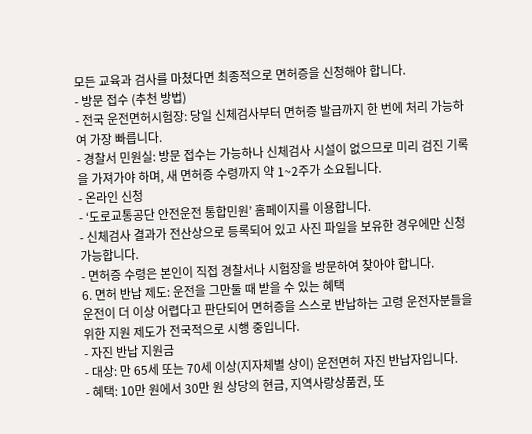모든 교육과 검사를 마쳤다면 최종적으로 면허증을 신청해야 합니다.
- 방문 접수 (추천 방법)
- 전국 운전면허시험장: 당일 신체검사부터 면허증 발급까지 한 번에 처리 가능하여 가장 빠릅니다.
- 경찰서 민원실: 방문 접수는 가능하나 신체검사 시설이 없으므로 미리 검진 기록을 가져가야 하며, 새 면허증 수령까지 약 1~2주가 소요됩니다.
- 온라인 신청
- ‘도로교통공단 안전운전 통합민원’ 홈페이지를 이용합니다.
- 신체검사 결과가 전산상으로 등록되어 있고 사진 파일을 보유한 경우에만 신청 가능합니다.
- 면허증 수령은 본인이 직접 경찰서나 시험장을 방문하여 찾아야 합니다.
6. 면허 반납 제도: 운전을 그만둘 때 받을 수 있는 혜택
운전이 더 이상 어렵다고 판단되어 면허증을 스스로 반납하는 고령 운전자분들을 위한 지원 제도가 전국적으로 시행 중입니다.
- 자진 반납 지원금
- 대상: 만 65세 또는 70세 이상(지자체별 상이) 운전면허 자진 반납자입니다.
- 혜택: 10만 원에서 30만 원 상당의 현금, 지역사랑상품권, 또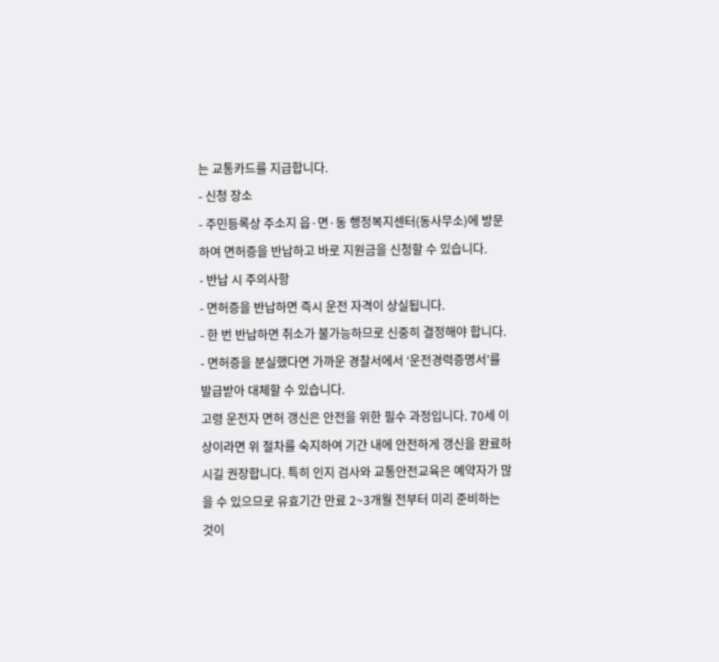는 교통카드를 지급합니다.
- 신청 장소
- 주민등록상 주소지 읍·면·동 행정복지센터(동사무소)에 방문하여 면허증을 반납하고 바로 지원금을 신청할 수 있습니다.
- 반납 시 주의사항
- 면허증을 반납하면 즉시 운전 자격이 상실됩니다.
- 한 번 반납하면 취소가 불가능하므로 신중히 결정해야 합니다.
- 면허증을 분실했다면 가까운 경찰서에서 ‘운전경력증명서’를 발급받아 대체할 수 있습니다.
고령 운전자 면허 갱신은 안전을 위한 필수 과정입니다. 70세 이상이라면 위 절차를 숙지하여 기간 내에 안전하게 갱신을 완료하시길 권장합니다. 특히 인지 검사와 교통안전교육은 예약자가 많을 수 있으므로 유효기간 만료 2~3개월 전부터 미리 준비하는 것이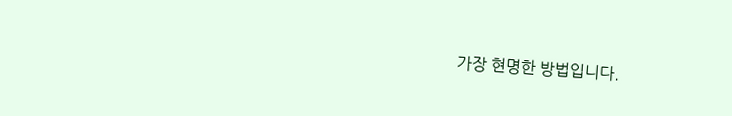가장 현명한 방법입니다.